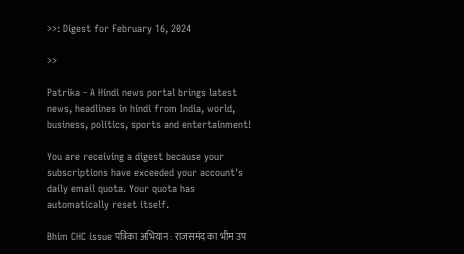>>: Digest for February 16, 2024

>>

Patrika - A Hindi news portal brings latest news, headlines in hindi from India, world, business, politics, sports and entertainment!

You are receiving a digest because your subscriptions have exceeded your account's daily email quota. Your quota has automatically reset itself.

Bhim CHC issue पत्रिका अभियान : राजसमंद का भीम उप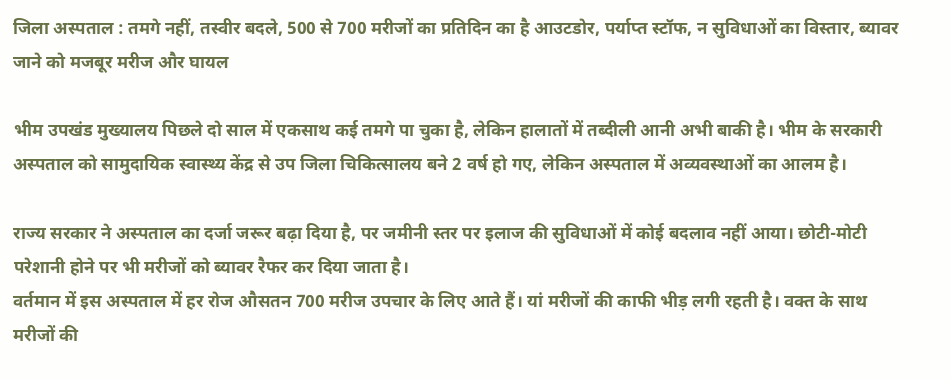जिला अस्पताल : तमगे नहीं, तस्वीर बदले, 500 से 700 मरीजों का प्रतिदिन का है आउटडोर, पर्याप्त स्टॉफ, न सुविधाओं का विस्तार, ब्यावर जाने को मजबूर मरीज और घायल

भीम उपखंड मुख्यालय पिछले दो साल में एकसाथ कई तमगे पा चुका है, लेकिन हालातों में तब्दीली आनी अभी बाकी है। भीम के सरकारी अस्पताल को सामुदायिक स्वास्थ्य केंद्र से उप जिला चिकित्सालय बने 2 वर्ष हो गए, लेकिन अस्पताल में अव्यवस्थाओं का आलम है।

राज्य सरकार ने अस्पताल का दर्जा जरूर बढ़ा दिया है, पर जमीनी स्तर पर इलाज की सुविधाओं में कोई बदलाव नहीं आया। छोटी-मोटी परेशानी होने पर भी मरीजों को ब्यावर रैफर कर दिया जाता है।
वर्तमान में इस अस्पताल में हर रोज औसतन 700 मरीज उपचार के लिए आते हैं। यां मरीजों की काफी भीड़ लगी रहती है। वक्त के साथ मरीजों की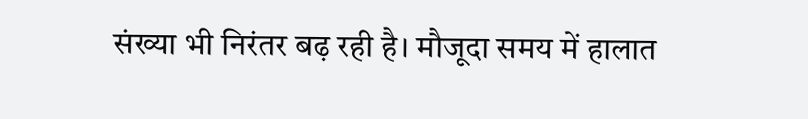संख्या भी निरंतर बढ़ रही है। मौजूदा समय में हालात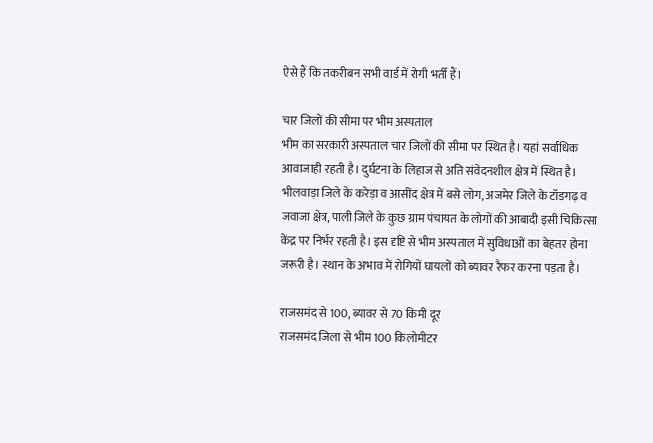ऐसे हैं कि तकरीबन सभी वार्ड में रोगी भर्ती हैं।

चार जिलों की सीमा पर भीम अस्पताल
भीम का सरकारी अस्पताल चार जिलों की सीमा पर स्थित है। यहां सर्वाधिक आवाजाही रहती है। दुर्घटना के लिहाज से अति संवेदनशील क्षेत्र में स्थित है। भीलवाड़ा जिले के करेड़ा व आसींद क्षेत्र में बसे लोग, अजमेर जिले के टॉडगढ़ व जवाजा क्षेत्र, पाली जिले के कुछ ग्राम पंचायत के लोगों की आबादी इसी चिकित्सा केंद्र पर निर्भर रहती है। इस दृष्टि से भीम अस्पताल में सुविधाओं का बेहतर होना जरूरी है। स्थान के अभाव में रोगियों घायलों को ब्यावर रैफर करना पड़ता है।

राजसमंद से 100, ब्यावर से 70 किमी दूर
राजसमंद जिला से भीम 100 किलोमीटर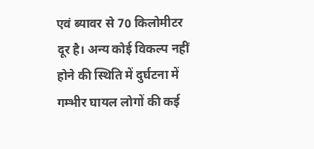एवं ब्यावर से 70 किलोमीटर दूर है। अन्य कोई विकल्प नहीं होने की स्थिति में दुर्घटना में गम्भीर घायल लोगों की कई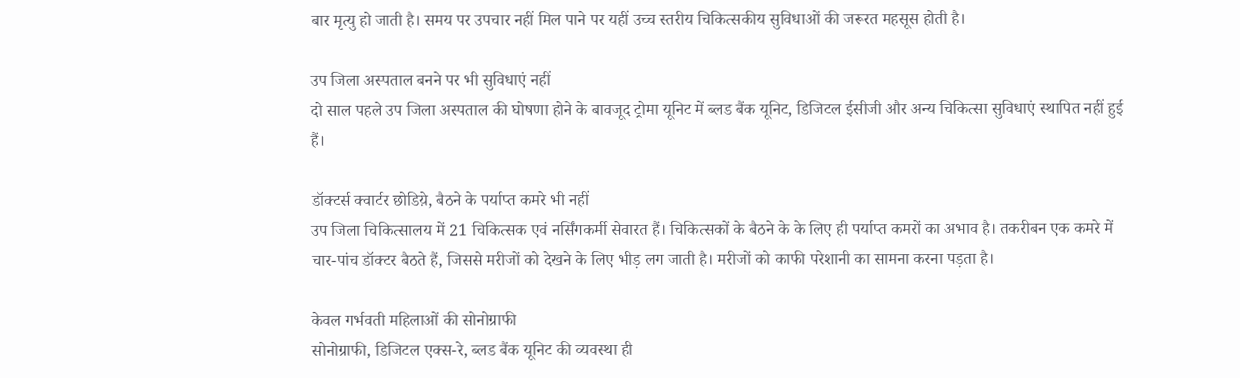बार मृत्यु हो जाती है। समय पर उपचार नहीं मिल पाने पर यहीं उच्च स्तरीय चिकित्सकीय सुविधाओं की जरूरत महसूस होती है।

उप जिला अस्पताल बनने पर भी सुविधाएं नहीं
दो साल पहले उप जिला अस्पताल की घोषणा होने के बावजूद ट्रोमा यूनिट में ब्लड बैंक यूनिट, डिजिटल ईसीजी और अन्य चिकित्सा सुविधाएं स्थापित नहीं हुई हैं।

डॉक्टर्स क्वार्टर छोडिय़े, बैठने के पर्याप्त कमरे भी नहीं
उप जिला चिकित्सालय में 21 चिकित्सक एवं नर्सिंगकर्मी सेवारत हैं। चिकित्सकों के बैठने के के लिए ही पर्याप्त कमरों का अभाव है। तकरीबन एक कमरे में चार-पांच डॉक्टर बैठते हैं, जिससे मरीजों को देखने के लिए भीड़ लग जाती है। मरीजों को काफी परेशानी का सामना करना पड़ता है।

केवल गर्भवती महिलाओं की सोनोग्राफी
सोनोग्राफी, डिजिटल एक्स-रे, ब्लड बैंक यूनिट की व्यवस्था ही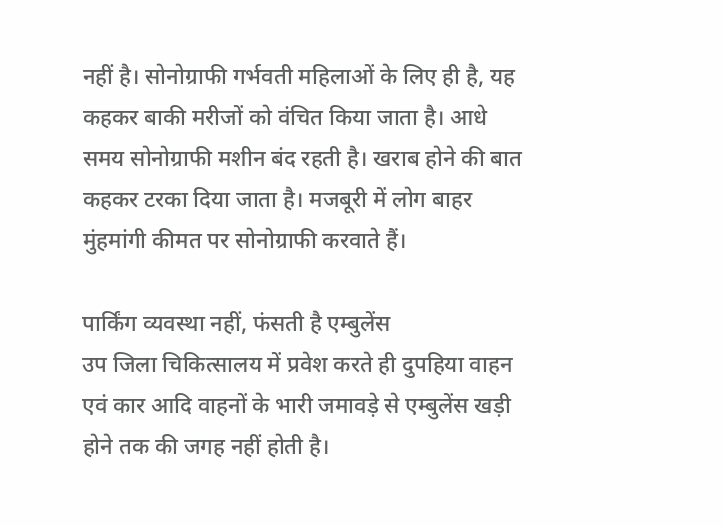नहीं है। सोनोग्राफी गर्भवती महिलाओं के लिए ही है, यह कहकर बाकी मरीजों को वंचित किया जाता है। आधे समय सोनोग्राफी मशीन बंद रहती है। खराब होने की बात कहकर टरका दिया जाता है। मजबूरी में लोग बाहर मुंहमांगी कीमत पर सोनोग्राफी करवाते हैं।

पार्किंग व्यवस्था नहीं, फंसती है एम्बुलेंस
उप जिला चिकित्सालय में प्रवेश करते ही दुपहिया वाहन एवं कार आदि वाहनों के भारी जमावड़े से एम्बुलेंस खड़ी होने तक की जगह नहीं होती है।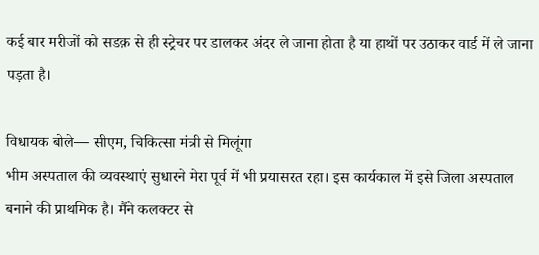कई बार मरीजों को सडक़ से ही स्ट्रेचर पर डालकर अंदर ले जाना होता है या हाथों पर उठाकर वार्ड में ले जाना पड़ता है।

विधायक बोले— सीएम, चिकित्सा मंत्री से मिलूंगा
भीम अस्पताल की व्यवस्थाएं सुधारने मेरा पूर्व में भी प्रयासरत रहा। इस कार्यकाल में इसे जिला अस्पताल बनाने की प्राथमिक है। मैंने कलक्टर से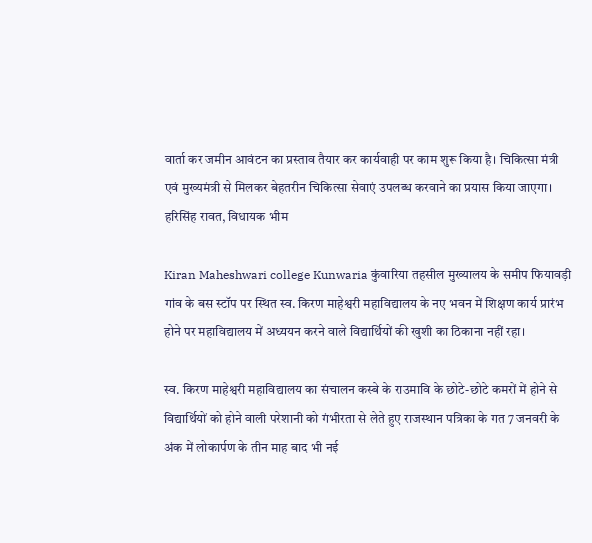वार्ता कर जमीन आवंटन का प्रस्ताव तैयार कर कार्यवाही पर काम शुरू किया है। चिकित्सा मंत्री एवं मुख्यमंत्री से मिलकर बेहतरीन चिकित्सा सेवाएं उपलब्ध करवाने का प्रयास किया जाएगा।
हरिसिंह रावत, विधायक भीम

Kiran Maheshwari college Kunwaria कुंवारिया तहसील मुख्यालय के समीप फियावड़ी गांव के बस स्टॉप पर स्थित स्व. किरण माहेश्वरी महाविद्यालय के नए भवन में शिक्षण कार्य प्रारंभ होने पर महाविद्यालय में अध्ययन करने वाले विद्यार्थियों की खुशी का ठिकाना नहीं रहा।

स्व. किरण माहेश्वरी महाविद्यालय का संचालन कस्बे के राउमावि के छोटे-छोटे कमरों में होने से विद्यार्थियों को होने वाली परेशानी को गंभीरता से लेते हुए राजस्थान पत्रिका के गत 7 जनवरी के अंक में लोकार्पण के तीन माह बाद भी नई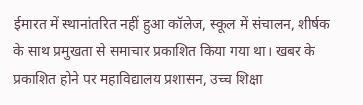ईमारत में स्थानांतरित नहीं हुआ कॉलेज, स्कूल में संचालन, शीर्षक के साथ प्रमुखता से समाचार प्रकाशित किया गया था। खबर के प्रकाशित होने पर महाविद्यालय प्रशासन, उच्च शिक्षा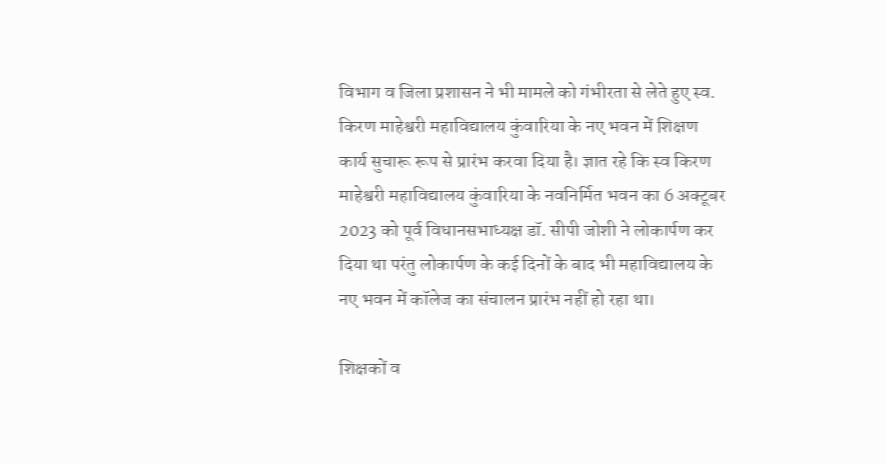विभाग व जिला प्रशासन ने भी मामले को गंभीरता से लेते हुए स्व. किरण माहेश्वरी महाविद्यालय कुंवारिया के नए भवन में शिक्षण कार्य सुचारू रूप से प्रारंभ करवा दिया है। ज्ञात रहे कि स्व किरण माहेश्वरी महाविद्यालय कुंवारिया के नवनिर्मित भवन का 6 अक्टूबर 2023 को पूर्व विधानसभाध्यक्ष डॉ. सीपी जोशी ने लोकार्पण कर दिया था परंतु लोकार्पण के कई दिनों के बाद भी महाविद्यालय के नए भवन में कॉलेज का संचालन प्रारंभ नहीं हो रहा था।

शिक्षकों व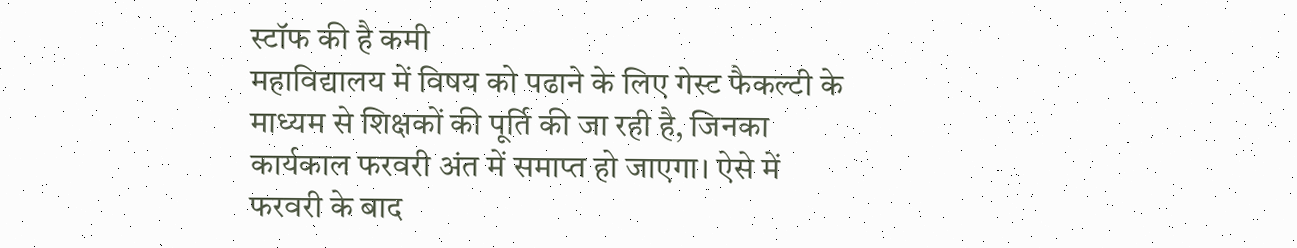स्टॉफ की है कमी
महाविद्यालय में विषय को पढाने के लिए गेस्ट फैकल्टी के माध्यम से शिक्षकों की पूर्ति की जा रही है, जिनका कार्यकाल फरवरी अंत में समाप्त हो जाएगा। ऐसे में फरवरी के बाद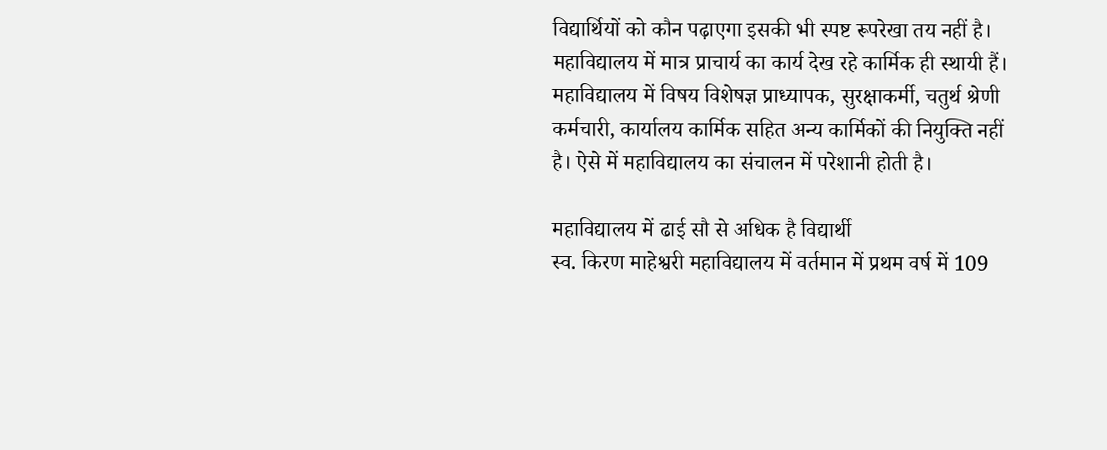विद्यार्थियों को कौन पढ़ाएगा इसकी भी स्पष्ट रूपरेखा तय नहीं है। महाविद्यालय में मात्र प्राचार्य का कार्य देख रहे कार्मिक ही स्थायी हैं। महाविद्यालय में विषय विशेषज्ञ प्राध्यापक, सुरक्षाकर्मी, चतुर्थ श्रेणी कर्मचारी, कार्यालय कार्मिक सहित अन्य कार्मिकों की नियुक्ति नहीं है। ऐसे में महाविद्यालय का संचालन में परेशानी होती है।

महाविद्यालय में ढाई सौ से अधिक है विद्यार्थी
स्व. किरण माहेश्वरी महाविद्यालय में वर्तमान में प्रथम वर्ष में 109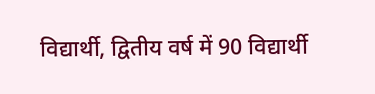विद्यार्थी, द्वितीय वर्ष में 90 विद्यार्थी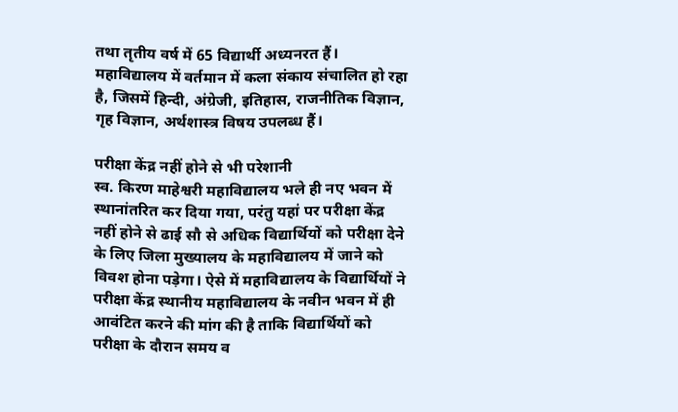तथा तृतीय वर्ष में 65 विद्यार्थी अध्यनरत हैं। महाविद्यालय में वर्तमान में कला संकाय संचालित हो रहा है, जिसमें हिन्दी, अंग्रेजी, इतिहास, राजनीतिक विज्ञान, गृह विज्ञान, अर्थशास्त्र विषय उपलब्ध हैं।

परीक्षा केंद्र नहीं होने से भी परेशानी
स्व. किरण माहेश्वरी महाविद्यालय भले ही नए भवन में स्थानांतरित कर दिया गया, परंतु यहां पर परीक्षा केंद्र नहीं होने से ढाई सौ से अधिक विद्यार्थियों को परीक्षा देने के लिए जिला मुख्यालय के महाविद्यालय में जाने को विवश होना पड़ेगा। ऐसे में महाविद्यालय के विद्यार्थियों ने परीक्षा केंद्र स्थानीय महाविद्यालय के नवीन भवन में ही आवंटित करने की मांग की है ताकि विद्यार्थियों को परीक्षा के दौरान समय व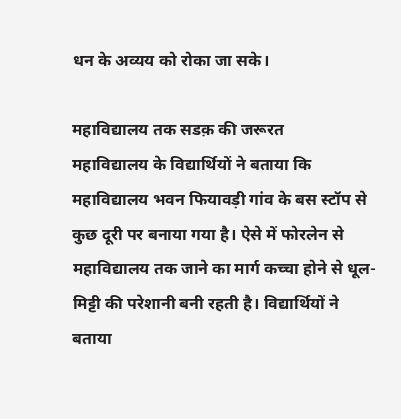धन के अव्यय को रोका जा सके।

महाविद्यालय तक सडक़ की जरूरत
महाविद्यालय के विद्यार्थियों ने बताया कि महाविद्यालय भवन फियावड़ी गांव के बस स्टॉप से कुछ दूरी पर बनाया गया है। ऐसे में फोरलेन से महाविद्यालय तक जाने का मार्ग कच्चा होने से धूल-मिट्टी की परेशानी बनी रहती है। विद्यार्थियों ने बताया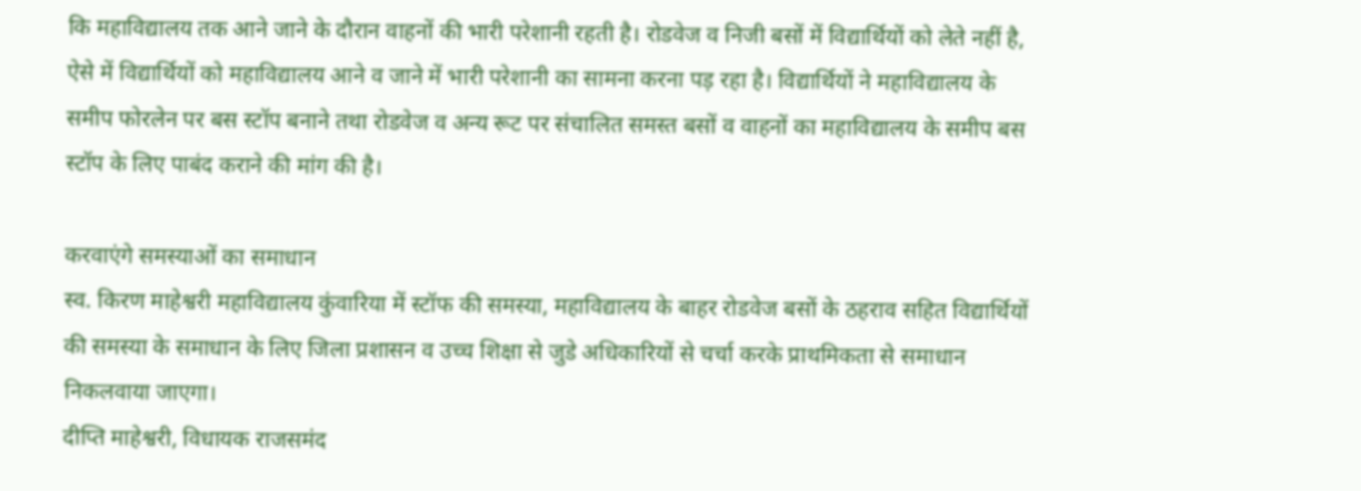कि महाविद्यालय तक आने जाने के दौरान वाहनों की भारी परेशानी रहती है। रोडवेज व निजी बसों में विद्यार्थियों को लेते नहीं है, ऐसे में विद्यार्थियों को महाविद्यालय आने व जाने में भारी परेशानी का सामना करना पड़ रहा है। विद्यार्थियों ने महाविद्यालय के समीप फोरलेन पर बस स्टॉप बनाने तथा रोडवेज व अन्य रूट पर संचालित समस्त बसों व वाहनों का महाविद्यालय के समीप बस स्टॉप के लिए पाबंद कराने की मांग की है।

करवाएंगे समस्याओं का समाधान
स्व. किरण माहेश्वरी महाविद्यालय कुंवारिया में स्टॉफ की समस्या, महाविद्यालय के बाहर रोडवेज बसों के ठहराव सहित विद्यार्थियों की समस्या के समाधान के लिए जिला प्रशासन व उच्च शिक्षा से जुडे अधिकारियों से चर्चा करके प्राथमिकता से समाधान निकलवाया जाएगा।
दीप्ति माहेश्वरी, विधायक राजसमंद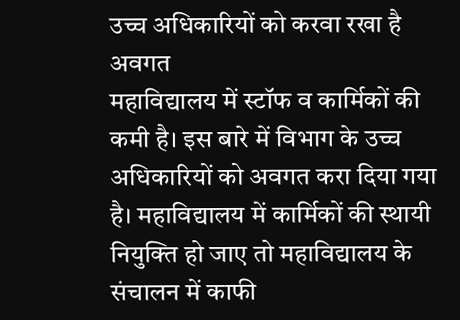उच्च अधिकारियों को करवा रखा है अवगत
महाविद्यालय में स्टॉफ व कार्मिकों की कमी है। इस बारे में विभाग के उच्च अधिकारियों को अवगत करा दिया गया है। महाविद्यालय में कार्मिकों की स्थायी नियुक्ति हो जाए तो महाविद्यालय के संचालन में काफी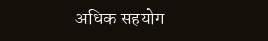अधिक सहयोग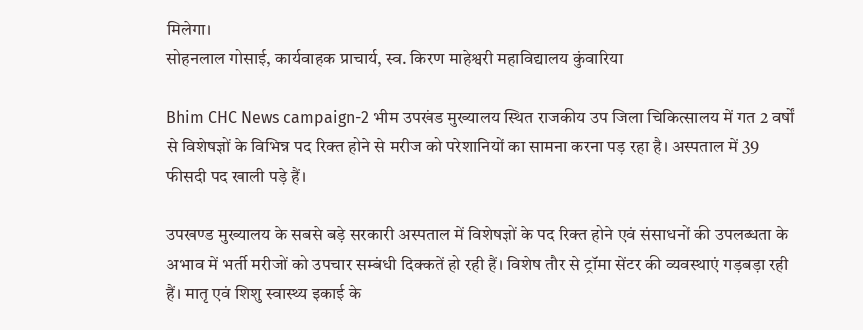मिलेगा।
सोहनलाल गोसाई, कार्यवाहक प्राचार्य, स्व. किरण माहेश्वरी महाविद्यालय कुंवारिया

Bhim CHC News campaign-2 भीम उपखंड मुख्यालय स्थित राजकीय उप जिला चिकित्सालय में गत 2 वर्षों से विशेषज्ञों के विभिन्न पद रिक्त होने से मरीज को परेशानियों का सामना करना पड़ रहा है। अस्पताल में 39 फीसदी पद खाली पड़े हैं।

उपखण्ड मुख्यालय के सबसे बड़े सरकारी अस्पताल में विशेषज्ञों के पद रिक्त होने एवं संसाधनों की उपलब्धता के अभाव में भर्ती मरीजों को उपचार सम्बंधी दिक्कतें हो रही हैं। विशेष तौर से ट्रॉमा सेंटर की व्यवस्थाएं गड़बड़ा रही हैं। मातृ एवं शिशु स्वास्थ्य इकाई के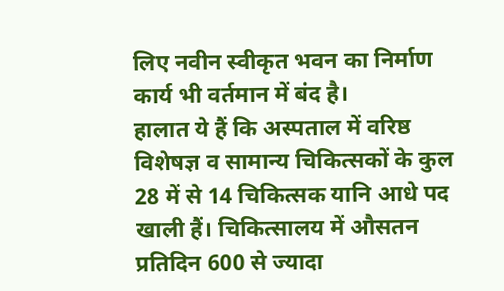लिए नवीन स्वीकृत भवन का निर्माण कार्य भी वर्तमान में बंद है।
हालात ये हैं कि अस्पताल में वरिष्ठ विशेषज्ञ व सामान्य चिकित्सकों के कुल 28 में से 14 चिकित्सक यानि आधे पद खाली हैं। चिकित्सालय में औसतन प्रतिदिन 600 से ज्यादा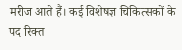मरीज आते हैं। कई विशेषज्ञ चिकित्सकों के पद रिक्त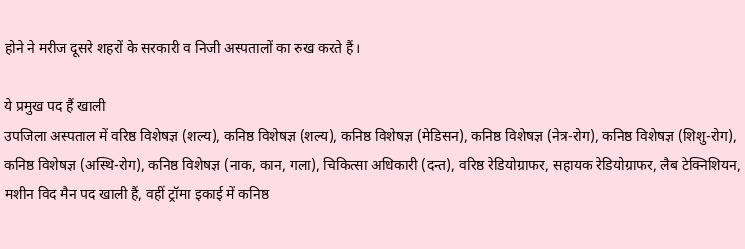होने ने मरीज दूसरे शहरों के सरकारी व निजी अस्पतालों का रुख करते हैं।

ये प्रमुख पद हैं खाली
उपजिला अस्पताल में वरिष्ठ विशेषज्ञ (शल्य), कनिष्ठ विशेषज्ञ (शल्य), कनिष्ठ विशेषज्ञ (मेडिसन), कनिष्ठ विशेषज्ञ (नेत्र-रोग), कनिष्ठ विशेषज्ञ (शिशु-रोग), कनिष्ठ विशेषज्ञ (अस्थि-रोग), कनिष्ठ विशेषज्ञ (नाक, कान, गला), चिकित्सा अधिकारी (दन्त), वरिष्ठ रेडियोग्राफर, सहायक रेडियोग्राफर, लैब टेक्निशियन, मशीन विद मैन पद खाली हैं, वहीं ट्रॉमा इकाई में कनिष्ठ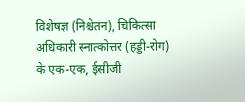विशेषज्ञ (निश्चेतन), चिकित्सा अधिकारी स्नात्कोत्तर (हड्डी-रोग) के एक-एक, ईसीजी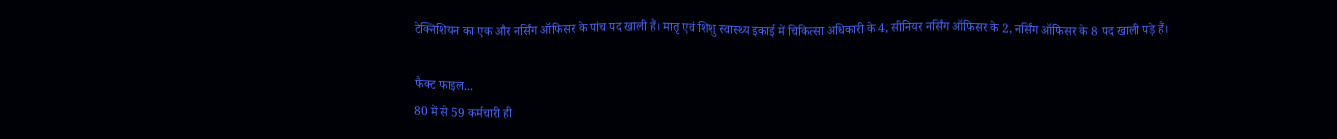टेक्निशियन का एक और नर्सिंग ऑफिसर के पांच पद खाली हैं। मातृ एवं शिशु स्वास्थ्य इकाई में चिकित्सा अधिकारी के 4, सीनियर नर्सिंग ऑफिसर के 2, नर्सिंग ऑफिसर के 8 पद खाली पड़े हैं।

फैक्ट फाइल...
80 में से 59 कर्मचारी ही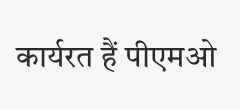कार्यरत हैं पीएमओ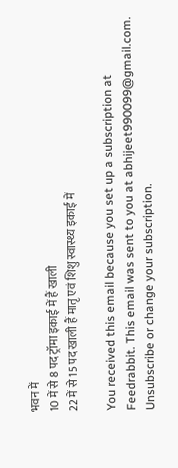भवन में
10 में से 8 पद ट्रॉमा इकाई में हैं खाली
22 में से 15 पद खाली हैं मातृ एवं शिशु स्वास्थ्य इकाई में

You received this email because you set up a subscription at Feedrabbit. This email was sent to you at abhijeet990099@gmail.com. Unsubscribe or change your subscription.